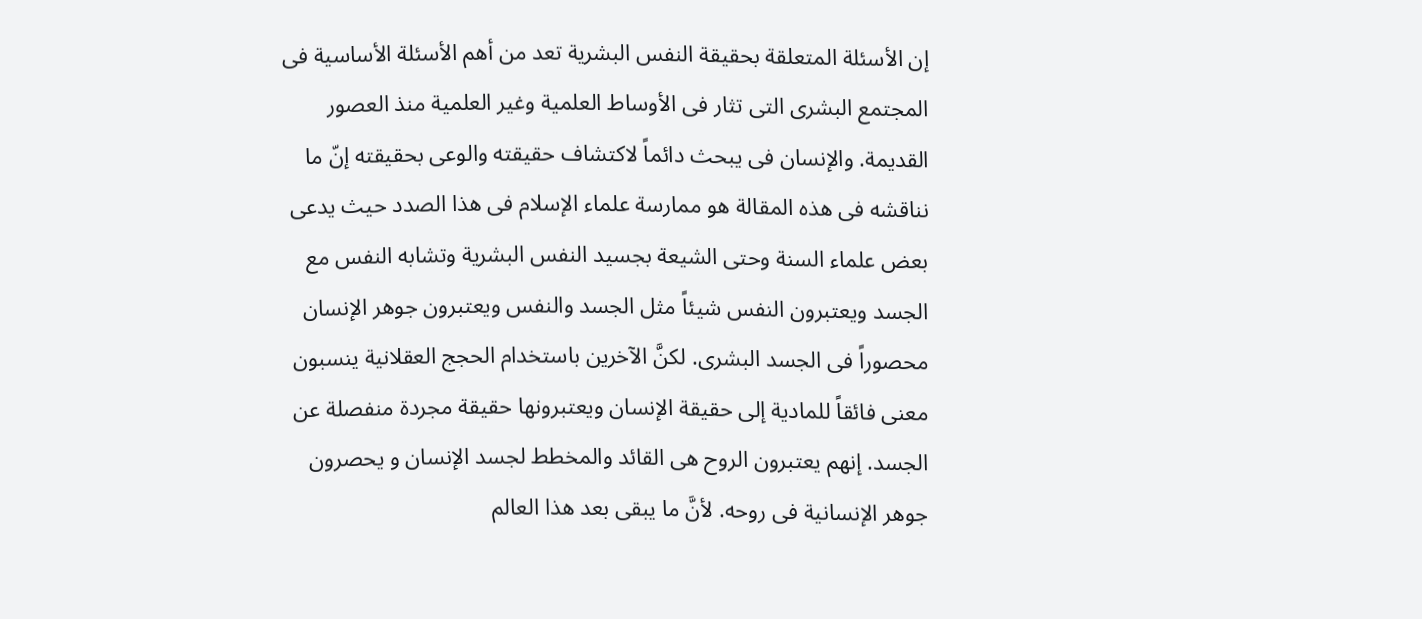إن الأسئلة المتعلقة بحقیقة النفس البشریة تعد من أهم الأسئلة الأساسیة فی المجتمع البشری التی تثار فی الأوساط العلمیة وغیر العلمیة منذ العصور القدیمة. والإنسان فی یبحث دائماً لاکتشاف حقیقته والوعی بحقیقته إنّ ما نناقشه فی هذه المقالة هو ممارسة علماء الإسلام فی هذا الصدد حیث یدعی بعض علماء السنة وحتى الشیعة بجسید النفس البشریة وتشابه النفس مع الجسد ویعتبرون النفس شیئاً مثل الجسد والنفس ویعتبرون جوهر الإنسان محصوراً فی الجسد البشری. لکنَّ الآخرین باستخدام الحجج العقلانیة ینسبون معنى فائقاً للمادیة إلى حقیقة الإنسان ویعتبرونها حقیقة مجردة منفصلة عن الجسد. إنهم یعتبرون الروح هی القائد والمخطط لجسد الإنسان و یحصرون جوهر الإنسانیة فی روحه. لأنَّ ما یبقى بعد هذا العالم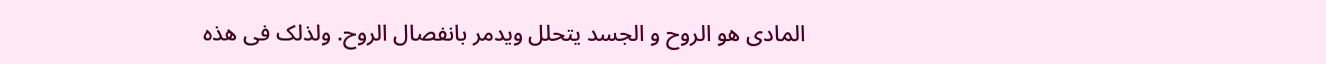المادی هو الروح و الجسد یتحلل ویدمر بانفصال الروح. ولذلک فی هذه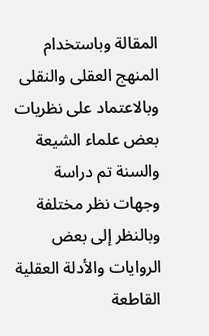المقالة وباستخدام المنهج العقلی والنقلی وبالاعتماد على نظریات بعض علماء الشیعة والسنة تم دراسة وجهات نظر مختلفة وبالنظر إلى بعض الروایات والأدلة العقلیة القاطعة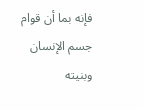فإنه بما أن قوام جسم الإنسان وبنیته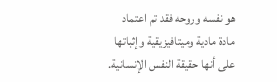هو نفسه وروحه فقد تم اعتماد مادة مادیة ومیتافیزیقیة وإثباتها على أنها حقیقة النفس الإنسانیة.